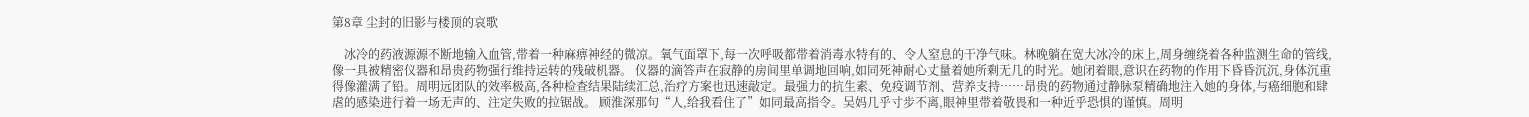第8章 尘封的旧影与楼顶的哀歌

    冰冷的药液源源不断地输入血管,带着一种麻痹神经的微凉。氧气面罩下,每一次呼吸都带着消毒水特有的、令人窒息的干净气味。林晚躺在宽大冰冷的床上,周身缠绕着各种监测生命的管线,像一具被精密仪器和昂贵药物强行维持运转的残破机器。 仪器的滴答声在寂静的房间里单调地回响,如同死神耐心丈量着她所剩无几的时光。她闭着眼,意识在药物的作用下昏昏沉沉,身体沉重得像灌满了铅。周明远团队的效率极高,各种检查结果陆续汇总,治疗方案也迅速敲定。最强力的抗生素、免疫调节剂、营养支持……昂贵的药物通过静脉泵精确地注入她的身体,与癌细胞和肆虐的感染进行着一场无声的、注定失败的拉锯战。 顾淮深那句“人,给我看住了”如同最高指令。吴妈几乎寸步不离,眼神里带着敬畏和一种近乎恐惧的谨慎。周明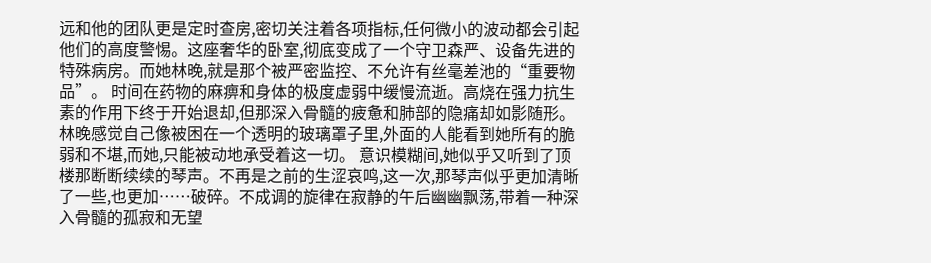远和他的团队更是定时查房,密切关注着各项指标,任何微小的波动都会引起他们的高度警惕。这座奢华的卧室,彻底变成了一个守卫森严、设备先进的特殊病房。而她林晚,就是那个被严密监控、不允许有丝毫差池的“重要物品”。 时间在药物的麻痹和身体的极度虚弱中缓慢流逝。高烧在强力抗生素的作用下终于开始退却,但那深入骨髓的疲惫和肺部的隐痛却如影随形。林晚感觉自己像被困在一个透明的玻璃罩子里,外面的人能看到她所有的脆弱和不堪,而她,只能被动地承受着这一切。 意识模糊间,她似乎又听到了顶楼那断断续续的琴声。不再是之前的生涩哀鸣,这一次,那琴声似乎更加清晰了一些,也更加……破碎。不成调的旋律在寂静的午后幽幽飘荡,带着一种深入骨髓的孤寂和无望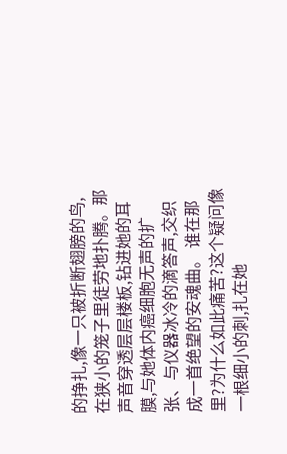的挣扎,像一只被折断翅膀的鸟,在狭小的笼子里徒劳地扑腾。那声音穿透层层楼板,钻进她的耳膜,与她体内癌细胞无声的扩张、与仪器冰冷的滴答声,交织成一首绝望的安魂曲。 谁在那里?为什么如此痛苦?这个疑问像一根细小的刺,扎在她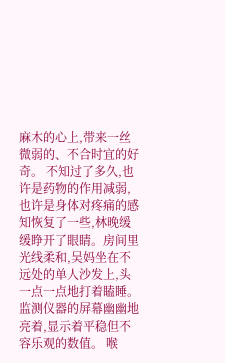麻木的心上,带来一丝微弱的、不合时宜的好奇。 不知过了多久,也许是药物的作用减弱,也许是身体对疼痛的感知恢复了一些,林晚缓缓睁开了眼睛。房间里光线柔和,吴妈坐在不远处的单人沙发上,头一点一点地打着瞌睡。监测仪器的屏幕幽幽地亮着,显示着平稳但不容乐观的数值。 喉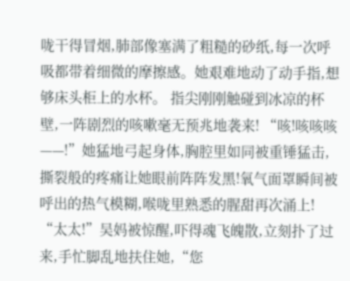咙干得冒烟,肺部像塞满了粗糙的砂纸,每一次呼吸都带着细微的摩擦感。她艰难地动了动手指,想够床头柜上的水杯。 指尖刚刚触碰到冰凉的杯壁,一阵剧烈的咳嗽毫无预兆地袭来! “咳!咳咳咳——!”她猛地弓起身体,胸腔里如同被重锤猛击,撕裂般的疼痛让她眼前阵阵发黑!氧气面罩瞬间被呼出的热气模糊,喉咙里熟悉的腥甜再次涌上! “太太!”吴妈被惊醒,吓得魂飞魄散,立刻扑了过来,手忙脚乱地扶住她,“您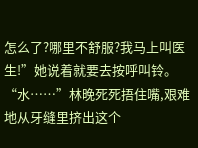怎么了?哪里不舒服?我马上叫医生!”她说着就要去按呼叫铃。 “水……”林晚死死捂住嘴,艰难地从牙缝里挤出这个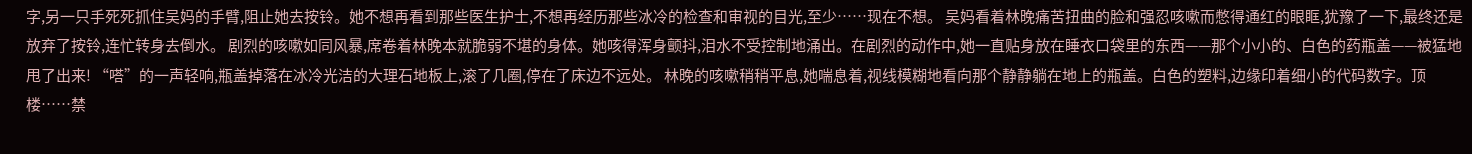字,另一只手死死抓住吴妈的手臂,阻止她去按铃。她不想再看到那些医生护士,不想再经历那些冰冷的检查和审视的目光,至少……现在不想。 吴妈看着林晚痛苦扭曲的脸和强忍咳嗽而憋得通红的眼眶,犹豫了一下,最终还是放弃了按铃,连忙转身去倒水。 剧烈的咳嗽如同风暴,席卷着林晚本就脆弱不堪的身体。她咳得浑身颤抖,泪水不受控制地涌出。在剧烈的动作中,她一直贴身放在睡衣口袋里的东西——那个小小的、白色的药瓶盖——被猛地甩了出来! “嗒”的一声轻响,瓶盖掉落在冰冷光洁的大理石地板上,滚了几圈,停在了床边不远处。 林晚的咳嗽稍稍平息,她喘息着,视线模糊地看向那个静静躺在地上的瓶盖。白色的塑料,边缘印着细小的代码数字。顶楼……禁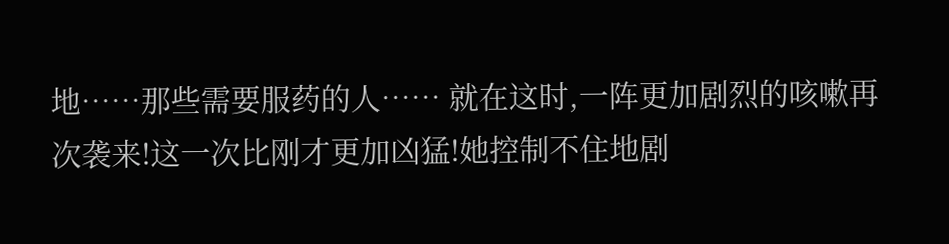地……那些需要服药的人…… 就在这时,一阵更加剧烈的咳嗽再次袭来!这一次比刚才更加凶猛!她控制不住地剧